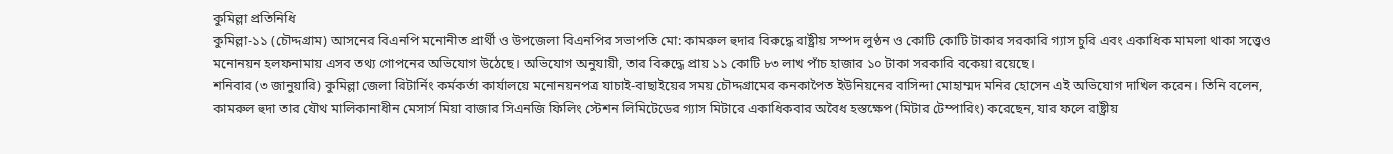কুমিল্লা প্রতিনিধি
কুমিল্লা-১১ (চৌদ্দগ্রাম) আসনের বিএনপি মনোনীত প্রার্থী ও উপজেলা বিএনপির সভাপতি মো: কামরুল হুদার বিরুদ্ধে রাষ্ট্রীয় সম্পদ লুণ্ঠন ও কোটি কোটি টাকার সরকারি গ্যাস চুরি এবং একাধিক মামলা থাকা সত্ত্বেও মনোনয়ন হলফনামায় এসব তথ্য গোপনের অভিযোগ উঠেছে। অভিযোগ অনুযায়ী, তার বিরুদ্ধে প্রায় ১১ কোটি ৮৩ লাখ পাঁচ হাজার ১০ টাকা সরকারি বকেয়া রয়েছে।
শনিবার (৩ জানুয়ারি) কুমিল্লা জেলা রিটার্নিং কর্মকর্তা কার্যালয়ে মনোনয়নপত্র যাচাই-বাছাইয়ের সময় চৌদ্দগ্রামের কনকাপৈত ইউনিয়নের বাসিন্দা মোহাম্মদ মনির হোসেন এই অভিযোগ দাখিল করেন। তিনি বলেন, কামরুল হুদা তার যৌথ মালিকানাধীন মেসার্স মিয়া বাজার সিএনজি ফিলিং স্টেশন লিমিটেডের গ্যাস মিটারে একাধিকবার অবৈধ হস্তক্ষেপ (মিটার টেম্পারিং) করেছেন, যার ফলে রাষ্ট্রীয়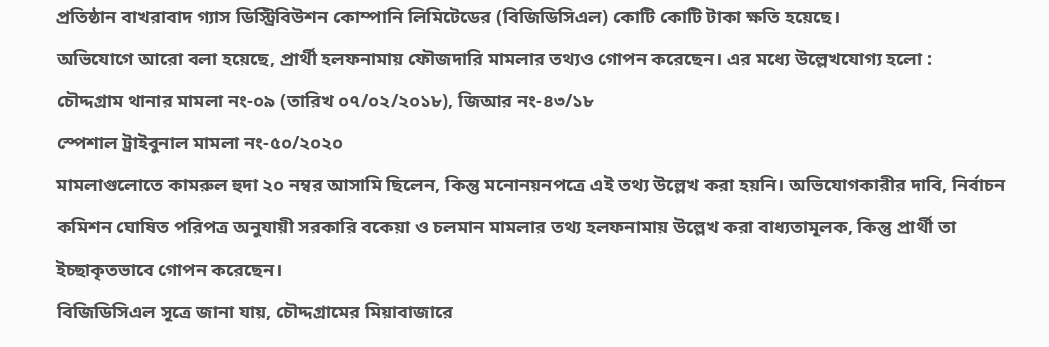প্রতিষ্ঠান বাখরাবাদ গ্যাস ডিস্ট্রিবিউশন কোম্পানি লিমিটেডের (বিজিডিসিএল) কোটি কোটি টাকা ক্ষতি হয়েছে।
অভিযোগে আরো বলা হয়েছে, প্রার্থী হলফনামায় ফৌজদারি মামলার তথ্যও গোপন করেছেন। এর মধ্যে উল্লেখযোগ্য হলো :
চৌদ্দগ্রাম থানার মামলা নং-০৯ (তারিখ ০৭/০২/২০১৮), জিআর নং-৪৩/১৮
স্পেশাল ট্রাইবুনাল মামলা নং-৫০/২০২০
মামলাগুলোতে কামরুল হুদা ২০ নম্বর আসামি ছিলেন, কিন্তু মনোনয়নপত্রে এই তথ্য উল্লেখ করা হয়নি। অভিযোগকারীর দাবি, নির্বাচন কমিশন ঘোষিত পরিপত্র অনুযায়ী সরকারি বকেয়া ও চলমান মামলার তথ্য হলফনামায় উল্লেখ করা বাধ্যতামূলক, কিন্তু প্রার্থী তা ইচ্ছাকৃতভাবে গোপন করেছেন।
বিজিডিসিএল সূত্রে জানা যায়, চৌদ্দগ্রামের মিয়াবাজারে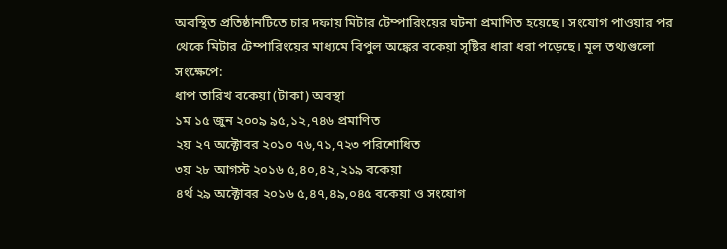অবস্থিত প্রতিষ্ঠানটিতে চার দফায় মিটার টেম্পারিংয়ের ঘটনা প্রমাণিত হয়েছে। সংযোগ পাওয়ার পর থেকে মিটার টেম্পারিংয়ের মাধ্যমে বিপুল অঙ্কের বকেয়া সৃষ্টির ধারা ধরা পড়েছে। মূল তথ্যগুলো সংক্ষেপে:
ধাপ তারিখ বকেয়া (টাকা) অবস্থা
১ম ১৫ জুন ২০০৯ ৯৫,১২,৭৪৬ প্রমাণিত
২য় ২৭ অক্টোবর ২০১০ ৭৬,৭১,৭২৩ পরিশোধিত
৩য় ২৮ আগস্ট ২০১৬ ৫,৪০,৪২,২১৯ বকেয়া
৪র্থ ২৯ অক্টোবর ২০১৬ ৫,৪৭,৪৯,০৪৫ বকেয়া ও সংযোগ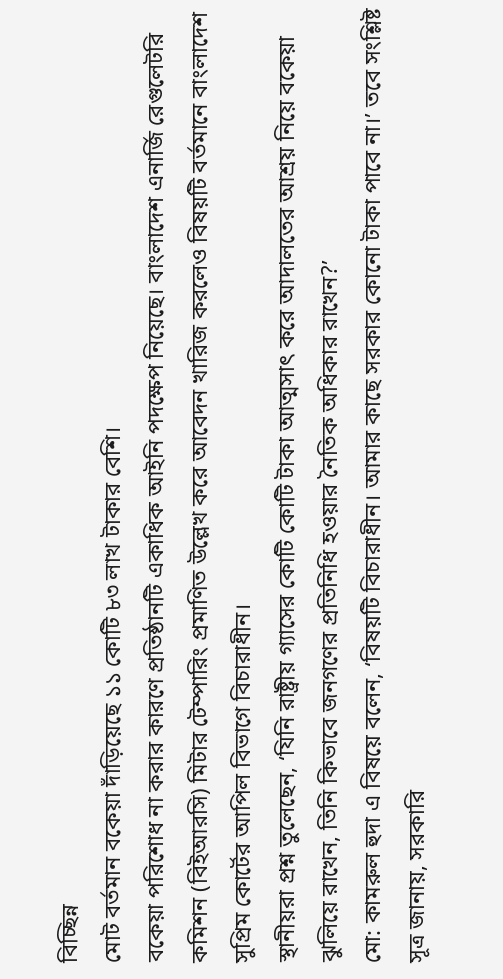বিচ্ছিন্ন
মোট বর্তমান বকেয়া দাঁড়িয়েছে ১১ কোটি ৮৩ লাখ টাকার বেশি।
বকেয়া পরিশোধ না করার কারণে প্রতিষ্ঠানটি একাধিক আইনি পদক্ষেপ নিয়েছে। বাংলাদেশ এনার্জি রেগুলেটরি কমিশন (বিইআরসি) মিটার টেম্পারিং প্রমাণিত উল্লেখ করে আবেদন খারিজ করলেও বিষয়টি বর্তমানে বাংলাদেশ সুপ্রিম কোর্টের আপিল বিভাগে বিচারাধীন।
স্থানীয়রা প্রশ্ন তুলেছেন, ‘যিনি রাষ্ট্রীয় গ্যাসের কোটি কোটি টাকা আত্মসাৎ করে আদালতের আশ্রয় নিয়ে বকেয়া ঝুলিয়ে রাখেন, তিনি কিভাবে জনগণের প্রতিনিধি হওয়ার নৈতিক অধিকার রাখেন?’
মো: কামরুল হুদা এ বিষয়ে বলেন, ‘বিষয়টি বিচারাধীন। আমার কাছে সরকার কোনো টাকা পাবে না।’ তবে সংশ্লিষ্ট সূত্র জানায়, সরকারি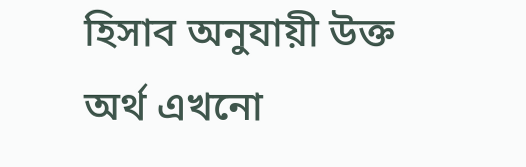হিসাব অনুযায়ী উক্ত অর্থ এখনো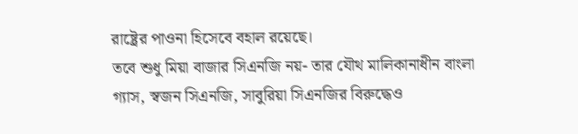রাষ্ট্রের পাওনা হিসেবে বহাল রয়েছে।
তবে শুধু মিয়া বাজার সিএনজি নয়- তার যৌথ মালিকানাধীন বাংলা গ্যাস, স্বজন সিএনজি, সাবুরিয়া সিএনজির বিরুদ্ধেও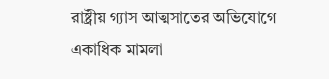রাষ্ট্রীয় গ্যাস আত্মসাতের অভিযোগে একাধিক মামলা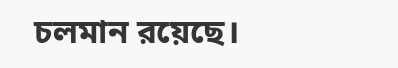চলমান রয়েছে।